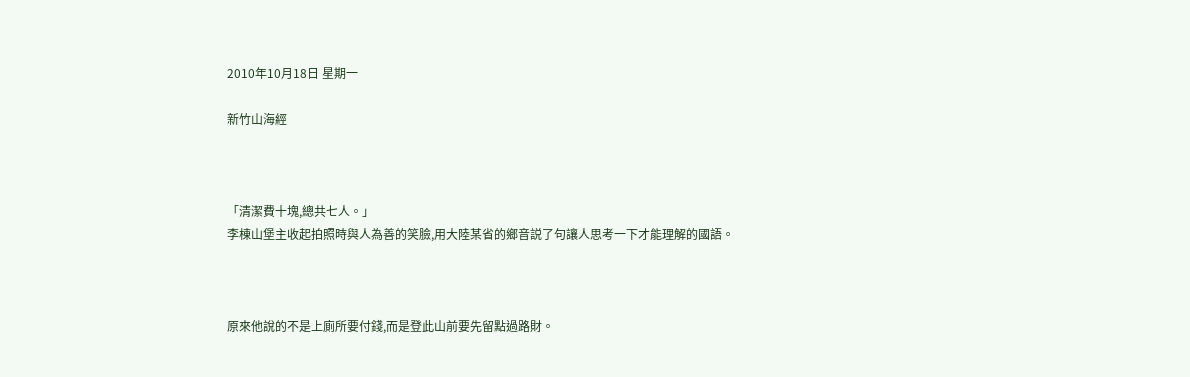2010年10月18日 星期一

新竹山海經



「清潔費十塊,總共七人。」
李棟山堡主收起拍照時與人為善的笑臉,用大陸某省的鄉音説了句讓人思考一下才能理解的國語。



原來他說的不是上廁所要付錢,而是登此山前要先留點過路財。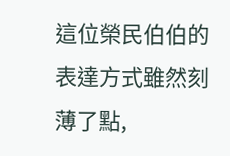這位榮民伯伯的表達方式雖然刻薄了點,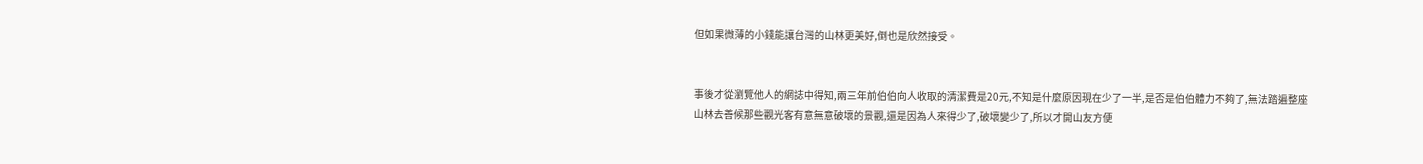但如果微薄的小錢能讓台灣的山林更美好,倒也是欣然接受。


事後才從瀏覽他人的網誌中得知,兩三年前伯伯向人收取的清潔費是20元,不知是什麼原因現在少了一半,是否是伯伯體力不夠了,無法踏遍整座山林去善候那些觀光客有意無意破壞的景觀,還是因為人來得少了,破壞變少了,所以才開山友方便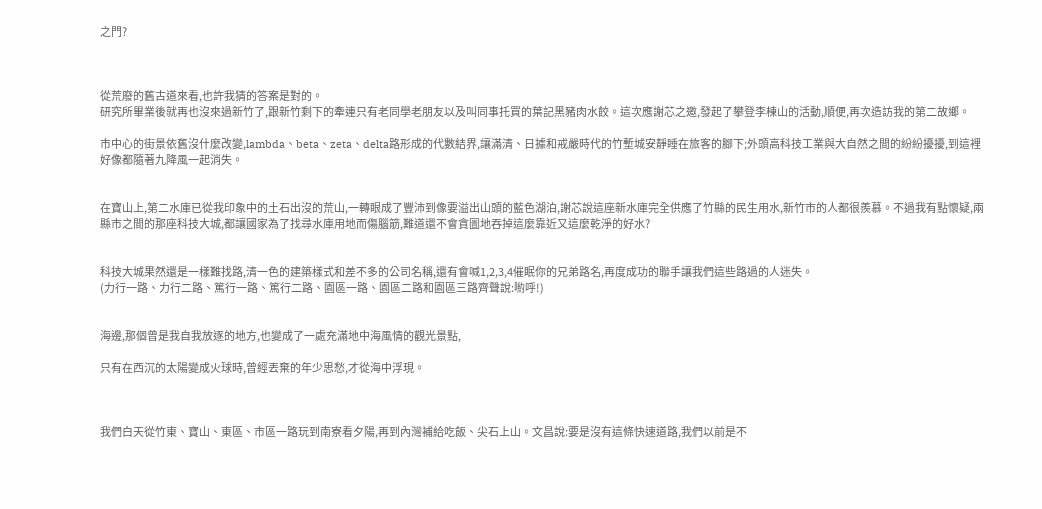之門?



從荒廢的舊古道來看,也許我猜的答案是對的。
研究所畢業後就再也沒來過新竹了,跟新竹剩下的牽連只有老同學老朋友以及叫同事托買的葉記黑豬肉水餃。這次應謝芯之邀,發起了攀登李棟山的活動,順便,再次造訪我的第二故鄉。

市中心的街景依舊沒什麼改變,lambda、beta、zeta、delta路形成的代數結界,讓滿清、日據和戒嚴時代的竹塹城安靜睡在旅客的腳下;外頭高科技工業與大自然之間的紛紛擾擾,到這裡好像都隨著九降風一起消失。


在寶山上,第二水庫已從我印象中的土石出沒的荒山,一轉眼成了豐沛到像要溢出山頭的藍色湖泊,謝芯說這座新水庫完全供應了竹縣的民生用水,新竹市的人都很羨慕。不過我有點懷疑,兩縣市之間的那座科技大城,都讓國家為了找尋水庫用地而傷腦筋,難道還不會貪圖地吞掉這麼靠近又這麼乾淨的好水?


科技大城果然還是一樣難找路,清一色的建築樣式和差不多的公司名稱,還有會喊1,2,3,4催眠你的兄弟路名,再度成功的聯手讓我們這些路過的人迷失。
(力行一路、力行二路、篤行一路、篤行二路、園區一路、園區二路和園區三路齊聲說:喲呼!)


海邊,那個曾是我自我放逐的地方,也變成了一處充滿地中海風情的觀光景點,

只有在西沉的太陽變成火球時,曾經丟棄的年少思愁,才從海中浮現。



我們白天從竹東、寶山、東區、市區一路玩到南寮看夕陽,再到內灣補給吃飯、尖石上山。文昌說:要是沒有這條快速道路,我們以前是不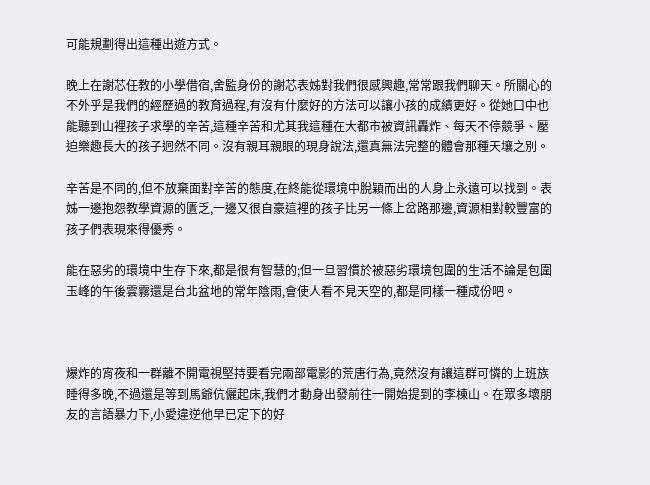可能規劃得出這種出遊方式。

晚上在謝芯任教的小學借宿,舍監身份的謝芯表姊對我們很感興趣,常常跟我們聊天。所關心的不外乎是我們的經歷過的教育過程,有沒有什麼好的方法可以讓小孩的成績更好。從她口中也能聽到山裡孩子求學的辛苦,這種辛苦和尤其我這種在大都市被資訊轟炸、每天不停競爭、壓迫樂趣長大的孩子迥然不同。沒有親耳親眼的現身說法,還真無法完整的體會那種天壤之別。

辛苦是不同的,但不放棄面對辛苦的態度,在終能從環境中脫穎而出的人身上永遠可以找到。表姊一邊抱怨教學資源的匱乏,一邊又很自豪這裡的孩子比另一條上岔路那邊,資源相對較豐富的孩子們表現來得優秀。

能在惡劣的環境中生存下來,都是很有智慧的;但一旦習慣於被惡劣環境包圍的生活不論是包圍玉峰的午後雲霧還是台北盆地的常年陰雨,會使人看不見天空的,都是同樣一種成份吧。



爆炸的宵夜和一群離不開電視堅持要看完兩部電影的荒唐行為,竟然沒有讓這群可憐的上班族睡得多晚,不過還是等到馬爺伉儷起床,我們才動身出發前往一開始提到的李棟山。在眾多壞朋友的言語暴力下,小愛違逆他早已定下的好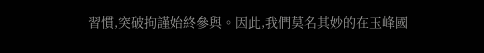習慣,突破拘謹始終參與。因此,我們莫名其妙的在玉峰國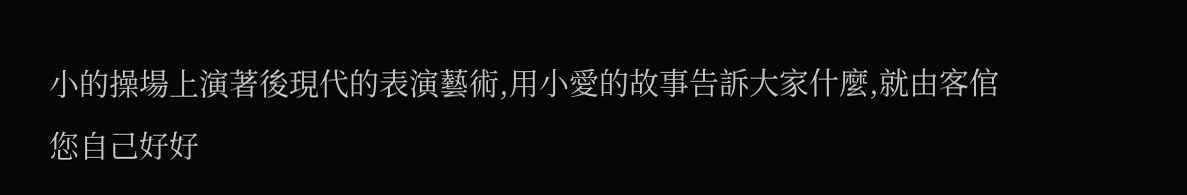小的操場上演著後現代的表演藝術,用小愛的故事告訴大家什麼,就由客倌您自己好好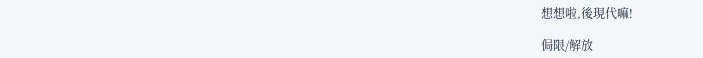想想啦,後現代嘛!

侷限/解放